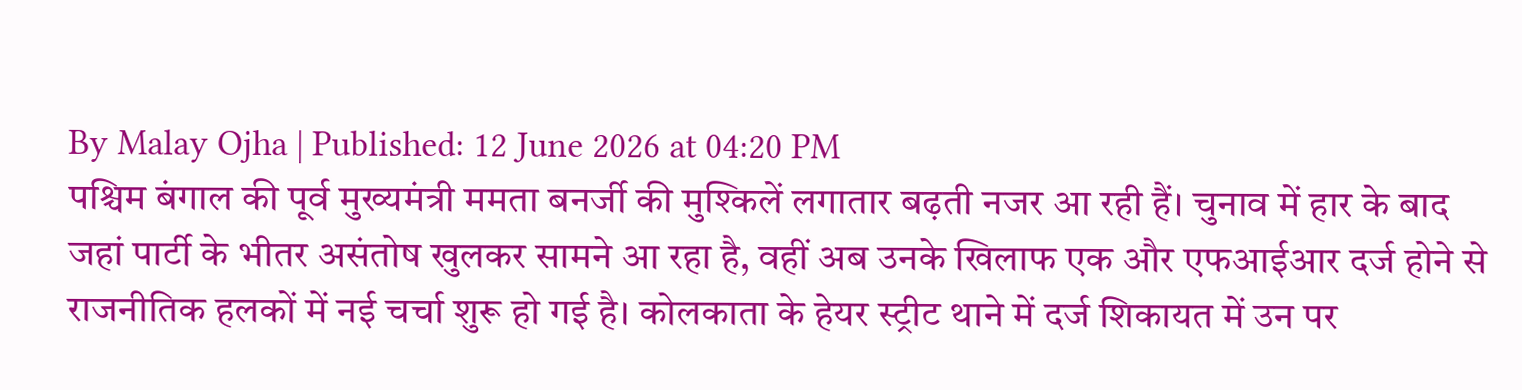By Malay Ojha | Published: 12 June 2026 at 04:20 PM
पश्चिम बंगाल की पूर्व मुख्यमंत्री ममता बनर्जी की मुश्किलें लगातार बढ़ती नजर आ रही हैं। चुनाव में हार के बाद जहां पार्टी के भीतर असंतोष खुलकर सामने आ रहा है, वहीं अब उनके खिलाफ एक और एफआईआर दर्ज होने से राजनीतिक हलकों में नई चर्चा शुरू हो गई है। कोलकाता के हेयर स्ट्रीट थाने में दर्ज शिकायत में उन पर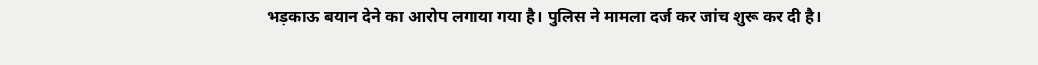भड़काऊ बयान देने का आरोप लगाया गया है। पुलिस ने मामला दर्ज कर जांच शुरू कर दी है।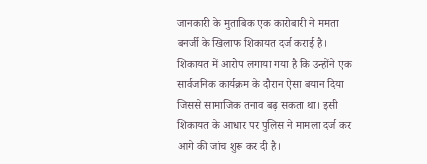जानकारी के मुताबिक एक कारोबारी ने ममता बनर्जी के खिलाफ शिकायत दर्ज कराई है। शिकायत में आरोप लगाया गया है कि उन्होंने एक सार्वजनिक कार्यक्रम के दौरान ऐसा बयान दिया जिससे सामाजिक तनाव बढ़ सकता था। इसी शिकायत के आधार पर पुलिस ने मामला दर्ज कर आगे की जांच शुरू कर दी है।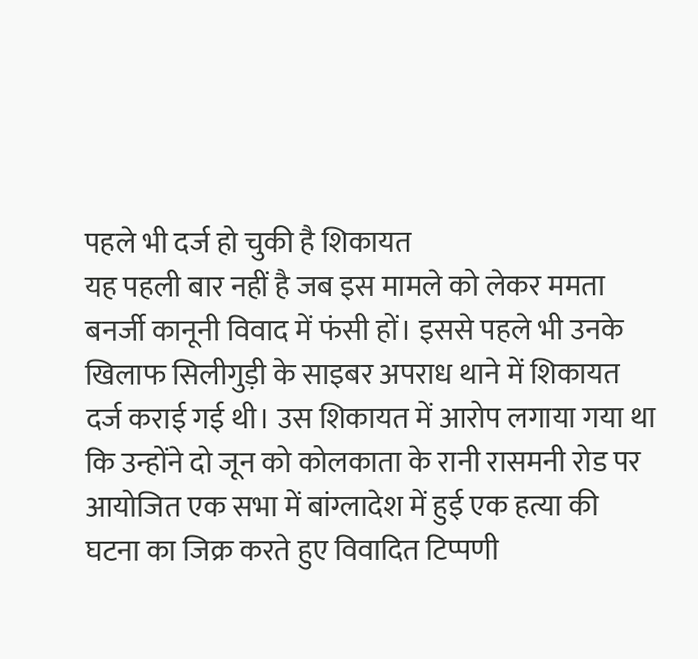पहले भी दर्ज हो चुकी है शिकायत
यह पहली बार नहीं है जब इस मामले को लेकर ममता बनर्जी कानूनी विवाद में फंसी हों। इससे पहले भी उनके खिलाफ सिलीगुड़ी के साइबर अपराध थाने में शिकायत दर्ज कराई गई थी। उस शिकायत में आरोप लगाया गया था कि उन्होंने दो जून को कोलकाता के रानी रासमनी रोड पर आयोजित एक सभा में बांग्लादेश में हुई एक हत्या की घटना का जिक्र करते हुए विवादित टिप्पणी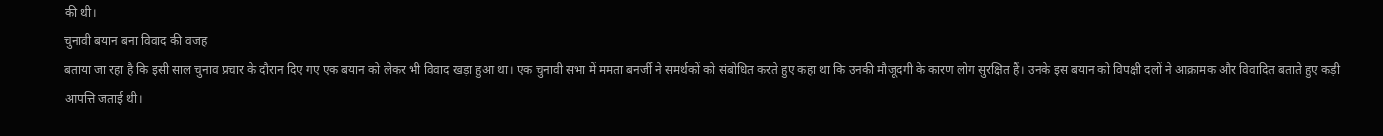की थी।
चुनावी बयान बना विवाद की वजह
बताया जा रहा है कि इसी साल चुनाव प्रचार के दौरान दिए गए एक बयान को लेकर भी विवाद खड़ा हुआ था। एक चुनावी सभा में ममता बनर्जी ने समर्थकों को संबोधित करते हुए कहा था कि उनकी मौजूदगी के कारण लोग सुरक्षित हैं। उनके इस बयान को विपक्षी दलों ने आक्रामक और विवादित बताते हुए कड़ी आपत्ति जताई थी।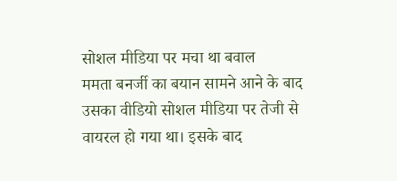सोशल मीडिया पर मचा था बवाल
ममता बनर्जी का बयान सामने आने के बाद उसका वीडियो सोशल मीडिया पर तेजी से वायरल हो गया था। इसके बाद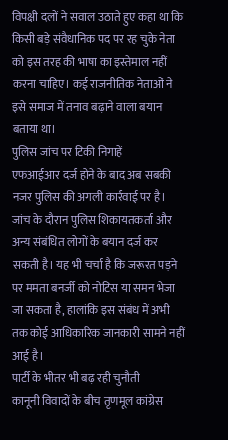विपक्षी दलों ने सवाल उठाते हुए कहा था कि किसी बड़े संवैधानिक पद पर रह चुके नेता को इस तरह की भाषा का इस्तेमाल नहीं करना चाहिए। कई राजनीतिक नेताओं ने इसे समाज में तनाव बढ़ाने वाला बयान बताया था।
पुलिस जांच पर टिकी निगाहें
एफआईआर दर्ज होने के बाद अब सबकी नजर पुलिस की अगली कार्रवाई पर है। जांच के दौरान पुलिस शिकायतकर्ता और अन्य संबंधित लोगों के बयान दर्ज कर सकती है। यह भी चर्चा है कि जरूरत पड़ने पर ममता बनर्जी को नोटिस या समन भेजा जा सकता है, हालांकि इस संबंध में अभी तक कोई आधिकारिक जानकारी सामने नहीं आई है।
पार्टी के भीतर भी बढ़ रही चुनौती
कानूनी विवादों के बीच तृणमूल कांग्रेस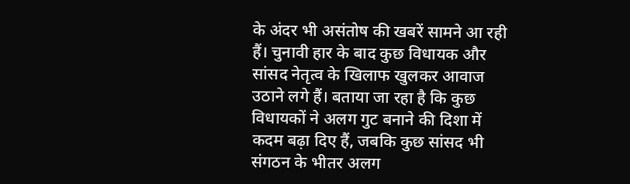के अंदर भी असंतोष की खबरें सामने आ रही हैं। चुनावी हार के बाद कुछ विधायक और सांसद नेतृत्व के खिलाफ खुलकर आवाज उठाने लगे हैं। बताया जा रहा है कि कुछ विधायकों ने अलग गुट बनाने की दिशा में कदम बढ़ा दिए हैं, जबकि कुछ सांसद भी संगठन के भीतर अलग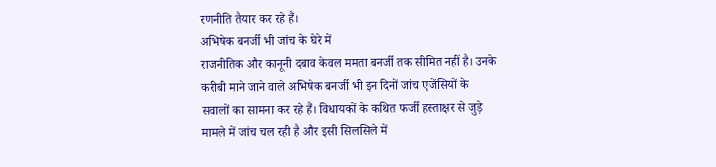रणनीति तैयार कर रहे हैं।
अभिषेक बनर्जी भी जांच के घेरे में
राजनीतिक और कानूनी दबाव केवल ममता बनर्जी तक सीमित नहीं है। उनके करीबी माने जाने वाले अभिषेक बनर्जी भी इन दिनों जांच एजेंसियों के सवालों का सामना कर रहे हैं। विधायकों के कथित फर्जी हस्ताक्षर से जुड़े मामले में जांच चल रही है और इसी सिलसिले में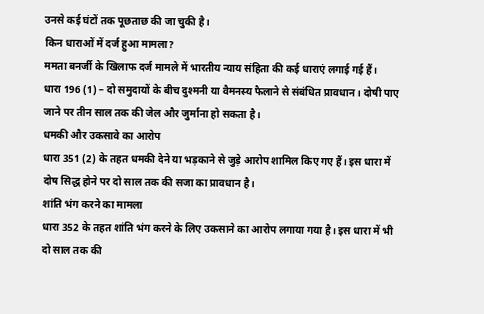उनसे कई घंटों तक पूछताछ की जा चुकी है।
किन धाराओं में दर्ज हुआ मामला?
ममता बनर्जी के खिलाफ दर्ज मामले में भारतीय न्याय संहिता की कई धाराएं लगाई गई हैं।
धारा 196 (1) – दो समुदायों के बीच दुश्मनी या वैमनस्य फैलाने से संबंधित प्रावधान। दोषी पाए जाने पर तीन साल तक की जेल और जुर्माना हो सकता है।
धमकी और उकसावे का आरोप
धारा 351 (2) के तहत धमकी देने या भड़काने से जुड़े आरोप शामिल किए गए हैं। इस धारा में दोष सिद्ध होने पर दो साल तक की सजा का प्रावधान है।
शांति भंग करने का मामला
धारा 352 के तहत शांति भंग करने के लिए उकसाने का आरोप लगाया गया है। इस धारा में भी दो साल तक की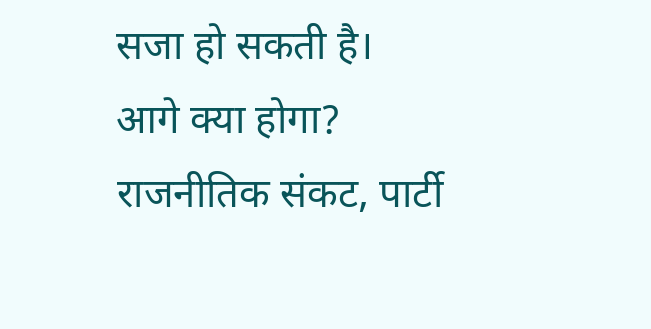सजा हो सकती है।
आगे क्या होगा?
राजनीतिक संकट, पार्टी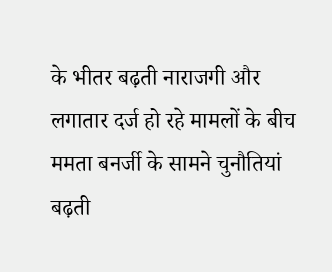के भीतर बढ़ती नाराजगी और लगातार दर्ज हो रहे मामलों के बीच ममता बनर्जी के सामने चुनौतियां बढ़ती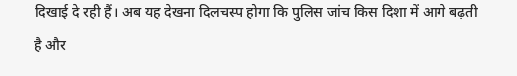दिखाई दे रही हैं। अब यह देखना दिलचस्प होगा कि पुलिस जांच किस दिशा में आगे बढ़ती है और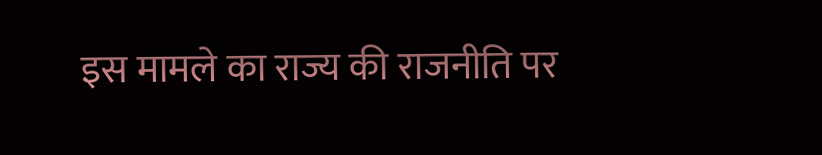इस मामले का राज्य की राजनीति पर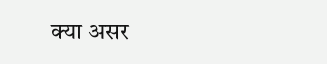क्या असर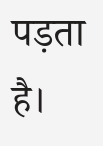पड़ता है।